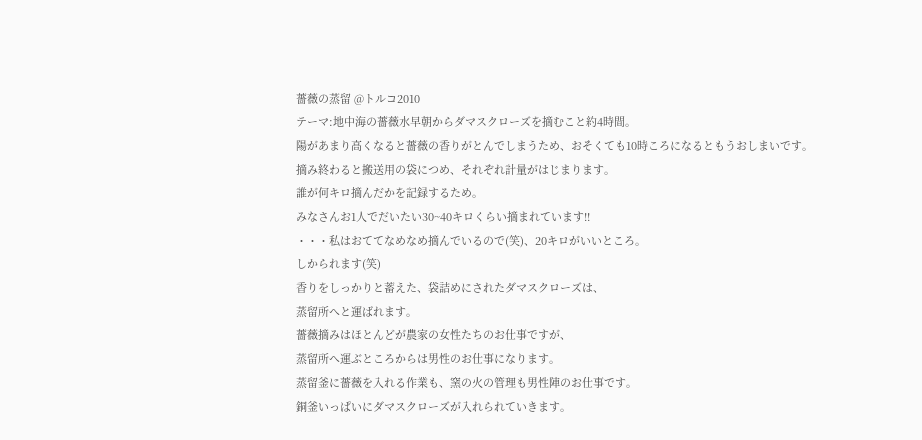薔薇の蒸留 @トルコ2010
テーマ:地中海の薔薇水早朝からダマスクローズを摘むこと約4時間。
陽があまり高くなると薔薇の香りがとんでしまうため、おそくても10時ころになるともうおしまいです。
摘み終わると搬送用の袋につめ、それぞれ計量がはじまります。
誰が何キロ摘んだかを記録するため。
みなさんお1人でだいたい30~40キロくらい摘まれています!!
・・・私はおててなめなめ摘んでいるので(笑)、20キロがいいところ。
しかられます(笑)
香りをしっかりと蓄えた、袋詰めにされたダマスクローズは、
蒸留所へと運ばれます。
薔薇摘みはほとんどが農家の女性たちのお仕事ですが、
蒸留所へ運ぶところからは男性のお仕事になります。
蒸留釜に薔薇を入れる作業も、窯の火の管理も男性陣のお仕事です。
銅釜いっぱいにダマスクローズが入れられていきます。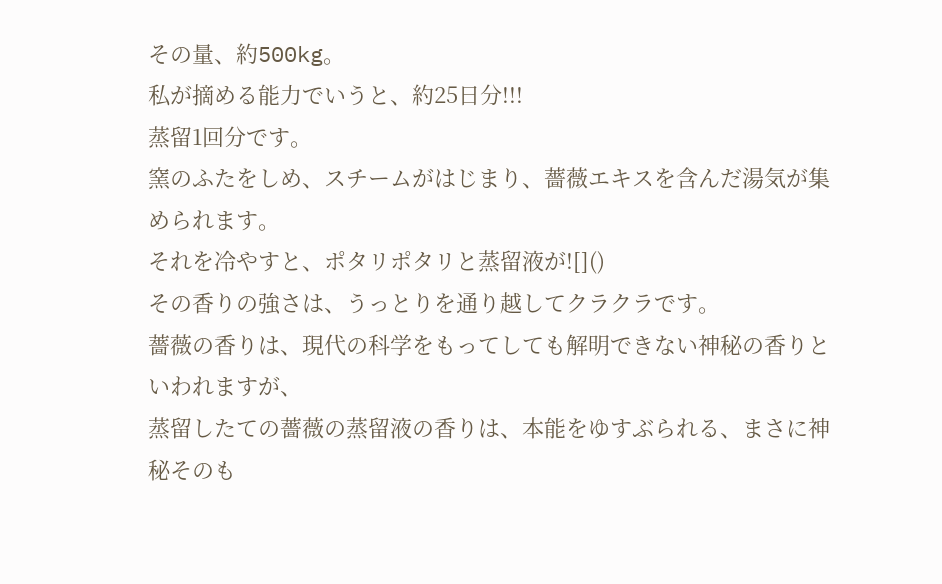その量、約500kg。
私が摘める能力でいうと、約25日分!!!
蒸留1回分です。
窯のふたをしめ、スチームがはじまり、薔薇エキスを含んだ湯気が集められます。
それを冷やすと、ポタリポタリと蒸留液が![]()
その香りの強さは、うっとりを通り越してクラクラです。
薔薇の香りは、現代の科学をもってしても解明できない神秘の香りといわれますが、
蒸留したての薔薇の蒸留液の香りは、本能をゆすぶられる、まさに神秘そのも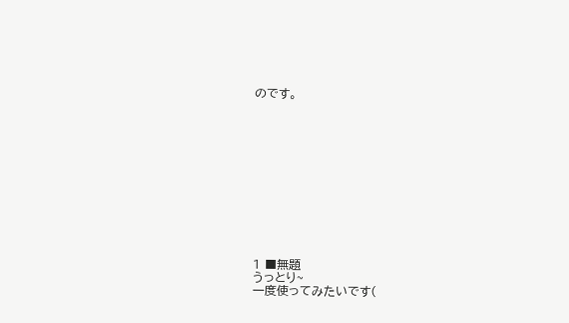のです。












1 ■無題
うっとり~
一度使ってみたいです(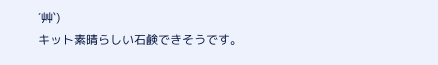´艸`)
キット素晴らしい石鹸できそうです。